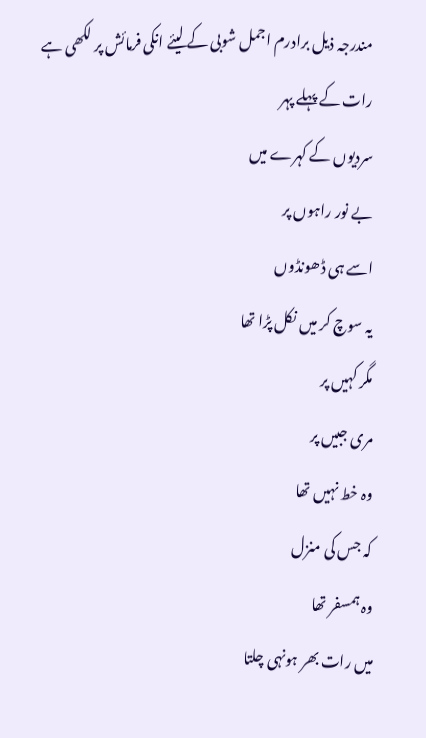مندرجہ ذیل برادرم اجمل شوبی کے لیئے انکی فرمائش پر لکھی ہے
رات کے پہلے پہر
سردیوں کے کہرے میں
بے نور راہوں پر
اسے ہی ڈھونڈوں
یہ سوچ کر میں نکل پڑا تھا
مگر کہیں پر
مری جبیں پر
وہ خط نہیں تھا
کہ جس کی منزل
وہ ہمسفر تھا
میں رات بھر ہونہی چلتا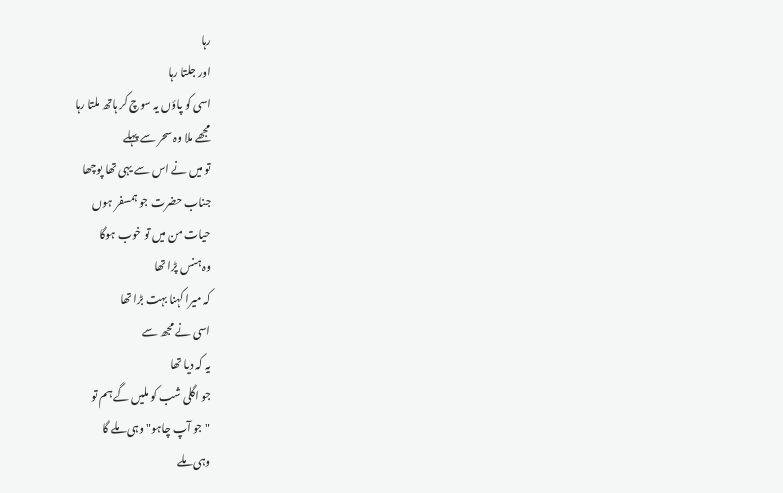رہا
اور جلتا رہا
اسی کو پاؤں یہ سوچ کر ہاتھ ملتا رہا
مجھے ملا وہ سحر سے پہلے
تو میں نے اس سے یہی تھا پوچھا
جناب حضرت جو ہمسفر ہوں
حیات من میں تو خوب ہوگا
وہ ہنس پڑا تھا
کہ میرا کہنا بہت بڑا تھا
اسی نے مجھ سے
یہ کہ دیا تھا
جو اگلی شب کو ملیں گے ہم تو
"جو آپ چاہو" وہی ملے گا
وہی ملے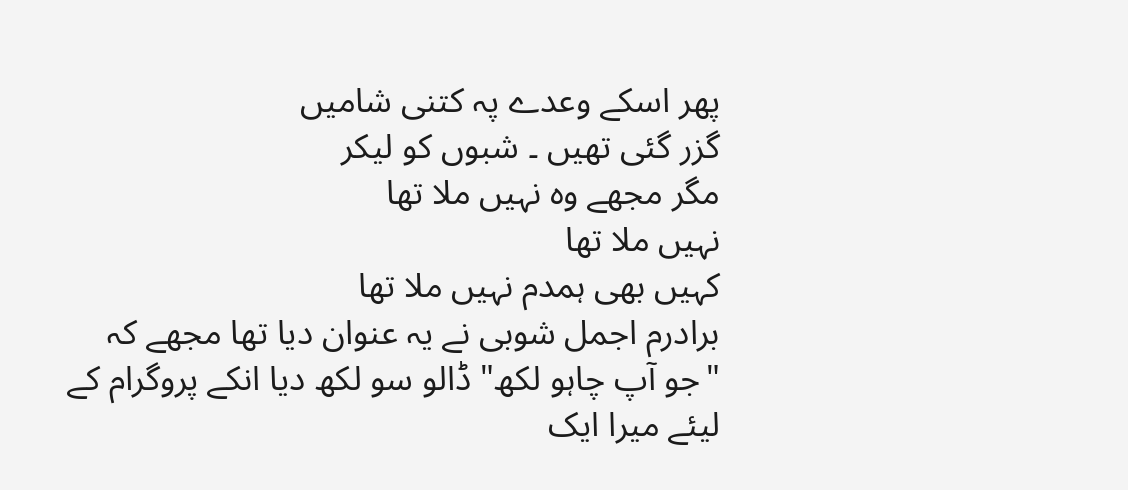پھر اسکے وعدے پہ کتنی شامیں
گزر گئی تھیں ۔ شبوں کو لیکر
مگر مجھے وہ نہیں ملا تھا
نہیں ملا تھا
کہیں بھی ہمدم نہیں ملا تھا
برادرم اجمل شوبی نے یہ عنوان دیا تھا مجھے کہ "جو آپ چاہو لکھ" ڈالو سو لکھ دیا انکے پروگرام کے لیئے میرا ایک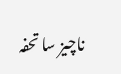ناچیز سا تحفہ